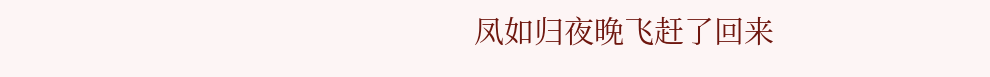凤如归夜晚飞赶了回来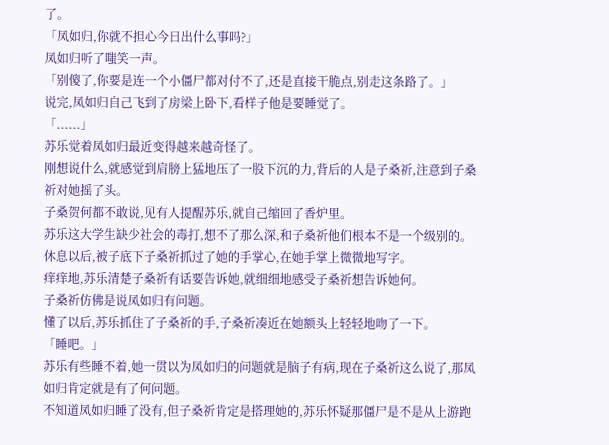了。
「凤如归,你就不担心今日出什么事吗?」
凤如归听了嗤笑一声。
「别傻了,你要是连一个小僵尸都对付不了,还是直接干脆点,别走这条路了。」
说完,凤如归自己飞到了房梁上卧下,看样子他是要睡觉了。
「......」
苏乐觉着凤如归最近变得越来越奇怪了。
刚想说什么,就感觉到肩膀上猛地压了一股下沉的力,背后的人是子桑祈,注意到子桑祈对她摇了头。
子桑贺何都不敢说,见有人提醒苏乐,就自己缩回了香炉里。
苏乐这大学生缺少社会的毒打,想不了那么深,和子桑祈他们根本不是一个级别的。
休息以后,被子底下子桑祈抓过了她的手掌心,在她手掌上微微地写字。
痒痒地,苏乐清楚子桑祈有话要告诉她,就细细地感受子桑祈想告诉她何。
子桑祈仿佛是说凤如归有问题。
懂了以后,苏乐抓住了子桑祈的手,子桑祈凑近在她额头上轻轻地吻了一下。
「睡吧。」
苏乐有些睡不着,她一贯以为凤如归的问题就是脑子有病,现在子桑祈这么说了,那凤如归肯定就是有了何问题。
不知道凤如归睡了没有,但子桑祈肯定是搭理她的,苏乐怀疑那僵尸是不是从上游跑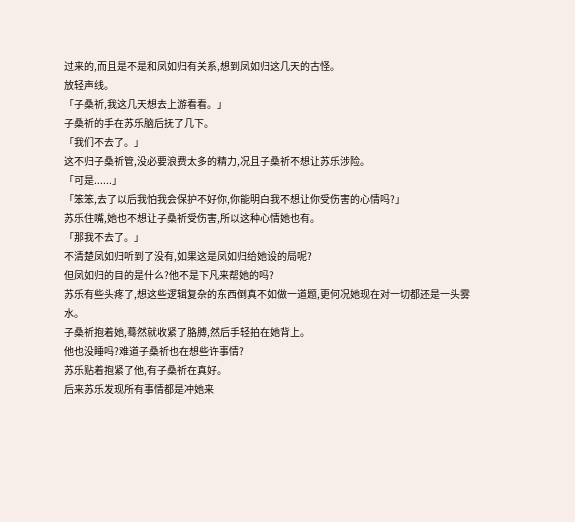过来的,而且是不是和凤如归有关系,想到凤如归这几天的古怪。
放轻声线。
「子桑祈,我这几天想去上游看看。」
子桑祈的手在苏乐脑后抚了几下。
「我们不去了。」
这不归子桑祈管,没必要浪费太多的精力,况且子桑祈不想让苏乐涉险。
「可是......」
「笨笨,去了以后我怕我会保护不好你,你能明白我不想让你受伤害的心情吗?」
苏乐住嘴,她也不想让子桑祈受伤害,所以这种心情她也有。
「那我不去了。」
不清楚凤如归听到了没有,如果这是凤如归给她设的局呢?
但凤如归的目的是什么?他不是下凡来帮她的吗?
苏乐有些头疼了,想这些逻辑复杂的东西倒真不如做一道题,更何况她现在对一切都还是一头雾水。
子桑祈抱着她,蓦然就收紧了胳膊,然后手轻拍在她背上。
他也没睡吗?难道子桑祈也在想些许事情?
苏乐贴着抱紧了他,有子桑祈在真好。
后来苏乐发现所有事情都是冲她来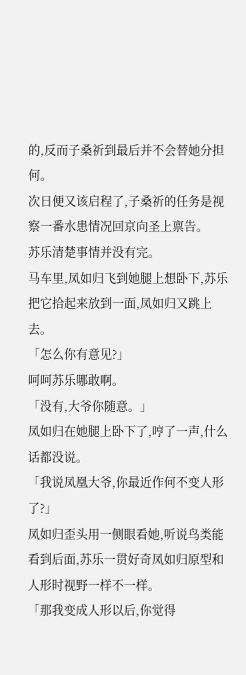的,反而子桑祈到最后并不会替她分担何。
次日便又该启程了,子桑祈的任务是视察一番水患情况回京向圣上禀告。
苏乐清楚事情并没有完。
马车里,凤如归飞到她腿上想卧下,苏乐把它拾起来放到一面,凤如归又跳上去。
「怎么你有意见?」
呵呵苏乐哪敢啊。
「没有,大爷你随意。」
凤如归在她腿上卧下了,哼了一声,什么话都没说。
「我说凤凰大爷,你最近作何不变人形了?」
凤如归歪头用一侧眼看她,听说鸟类能看到后面,苏乐一贯好奇凤如归原型和人形时视野一样不一样。
「那我变成人形以后,你觉得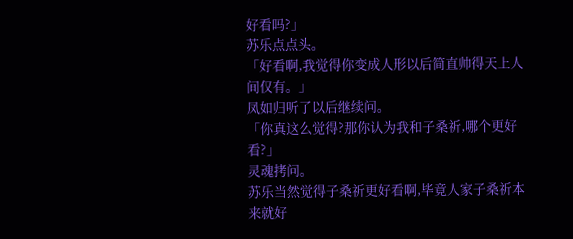好看吗?」
苏乐点点头。
「好看啊,我觉得你变成人形以后简直帅得天上人间仅有。」
凤如归听了以后继续问。
「你真这么觉得?那你认为我和子桑祈,哪个更好看?」
灵魂拷问。
苏乐当然觉得子桑祈更好看啊,毕竟人家子桑祈本来就好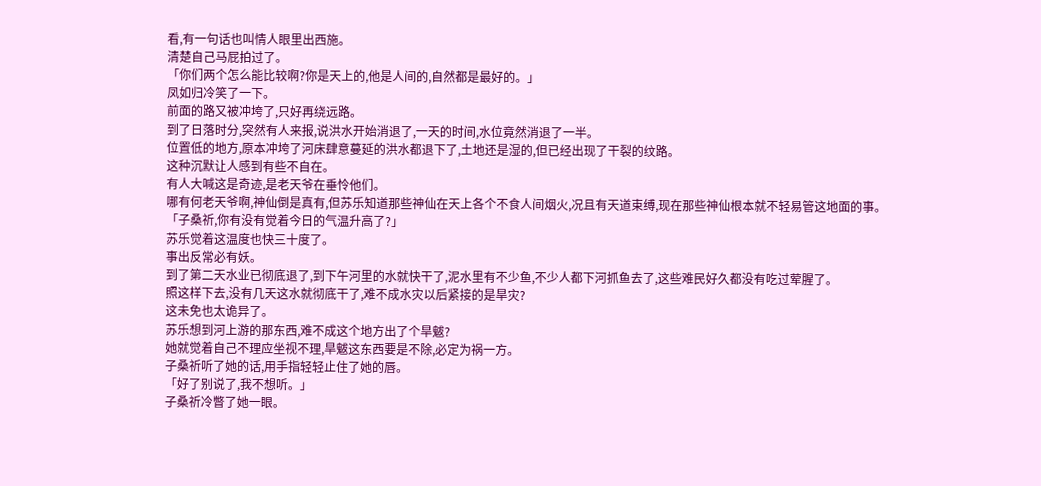看,有一句话也叫情人眼里出西施。
清楚自己马屁拍过了。
「你们两个怎么能比较啊?你是天上的,他是人间的,自然都是最好的。」
凤如归冷笑了一下。
前面的路又被冲垮了,只好再绕远路。
到了日落时分,突然有人来报,说洪水开始消退了,一天的时间,水位竟然消退了一半。
位置低的地方,原本冲垮了河床肆意蔓延的洪水都退下了,土地还是湿的,但已经出现了干裂的纹路。
这种沉默让人感到有些不自在。
有人大喊这是奇迹,是老天爷在垂怜他们。
哪有何老天爷啊,神仙倒是真有,但苏乐知道那些神仙在天上各个不食人间烟火,况且有天道束缚,现在那些神仙根本就不轻易管这地面的事。
「子桑祈,你有没有觉着今日的气温升高了?」
苏乐觉着这温度也快三十度了。
事出反常必有妖。
到了第二天水业已彻底退了,到下午河里的水就快干了,泥水里有不少鱼,不少人都下河抓鱼去了,这些难民好久都没有吃过荤腥了。
照这样下去,没有几天这水就彻底干了,难不成水灾以后紧接的是旱灾?
这未免也太诡异了。
苏乐想到河上游的那东西,难不成这个地方出了个旱魃?
她就觉着自己不理应坐视不理,旱魃这东西要是不除,必定为祸一方。
子桑祈听了她的话,用手指轻轻止住了她的唇。
「好了别说了,我不想听。」
子桑祈冷瞥了她一眼。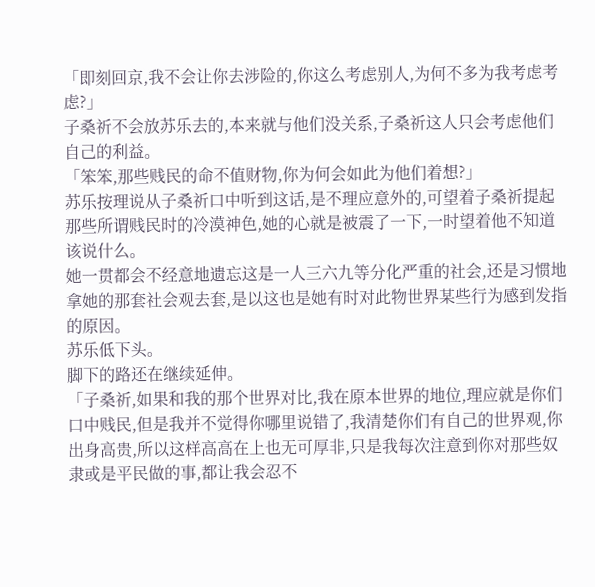「即刻回京,我不会让你去涉险的,你这么考虑别人,为何不多为我考虑考虑?」
子桑祈不会放苏乐去的,本来就与他们没关系,子桑祈这人只会考虑他们自己的利益。
「笨笨,那些贱民的命不值财物,你为何会如此为他们着想?」
苏乐按理说从子桑祈口中听到这话,是不理应意外的,可望着子桑祈提起那些所谓贱民时的冷漠神色,她的心就是被震了一下,一时望着他不知道该说什么。
她一贯都会不经意地遗忘这是一人三六九等分化严重的社会,还是习惯地拿她的那套社会观去套,是以这也是她有时对此物世界某些行为感到发指的原因。
苏乐低下头。
脚下的路还在继续延伸。
「子桑祈,如果和我的那个世界对比,我在原本世界的地位,理应就是你们口中贱民,但是我并不觉得你哪里说错了,我清楚你们有自己的世界观,你出身高贵,所以这样高高在上也无可厚非,只是我每次注意到你对那些奴隶或是平民做的事,都让我会忍不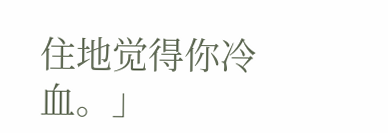住地觉得你冷血。」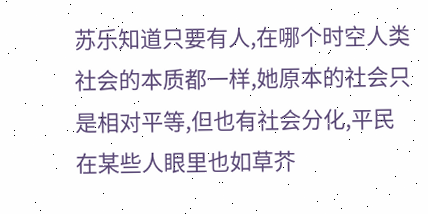苏乐知道只要有人,在哪个时空人类社会的本质都一样,她原本的社会只是相对平等,但也有社会分化,平民在某些人眼里也如草芥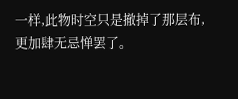一样,此物时空只是撤掉了那层布,更加肆无忌惮罢了。